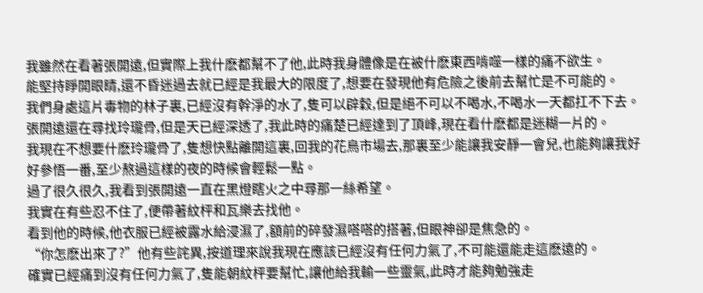我雖然在看著張開遠,但實際上我什麽都幫不了他,此時我身體像是在被什麽東西啃噬一樣的痛不欲生。
能堅持睜開眼睛,還不昏迷過去就已經是我最大的限度了,想要在發現他有危險之後前去幫忙是不可能的。
我們身處這片毒物的林子裏,已經沒有幹淨的水了,隻可以辟穀,但是絕不可以不喝水,不喝水一天都扛不下去。
張開遠還在尋找玲瓏骨,但是天已經深透了,我此時的痛楚已經達到了頂峰,現在看什麽都是迷糊一片的。
我現在不想要什麽玲瓏骨了,隻想快點離開這裏,回我的花鳥市場去,那裏至少能讓我安靜一會兒,也能夠讓我好好參悟一番,至少熬過這樣的夜的時候會輕鬆一點。
過了很久很久,我看到張開遠一直在黑燈瞎火之中尋那一絲希望。
我實在有些忍不住了,便帶著紋枰和瓦樂去找他。
看到他的時候,他衣服已經被露水給浸濕了,額前的碎發濕嗒嗒的搭著,但眼神卻是焦急的。
“你怎麽出來了?”他有些詫異,按道理來說我現在應該已經沒有任何力氣了,不可能還能走這麽遠的。
確實已經痛到沒有任何力氣了,隻能朝紋枰要幫忙,讓他給我輸一些靈氣,此時才能夠勉強走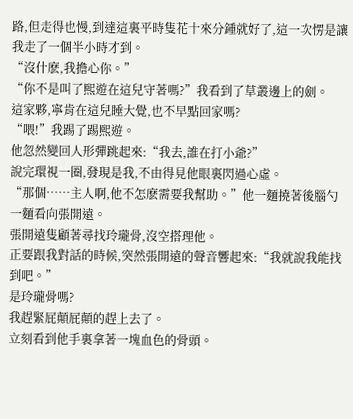路,但走得也慢,到達這裏平時隻花十來分鍾就好了,這一次愣是讓我走了一個半小時才到。
“沒什麽,我擔心你。”
“你不是叫了熙遊在這兒守著嗎?”我看到了草叢邊上的劍。
這家夥,寧肯在這兒睡大覺,也不早點回家嗎?
“喂!”我踢了踢熙遊。
他忽然變回人形彈跳起來:“我去,誰在打小爺?”
說完環視一圈,發現是我,不由得見他眼裏閃過心虛。
“那個……主人啊,他不怎麽需要我幫助。”他一麵撓著後腦勺一麵看向張開遠。
張開遠隻顧著尋找玲瓏骨,沒空搭理他。
正要跟我對話的時候,突然張開遠的聲音響起來:“我就說我能找到吧。”
是玲瓏骨嗎?
我趕緊屁顛屁顛的趕上去了。
立刻看到他手裏拿著一塊血色的骨頭。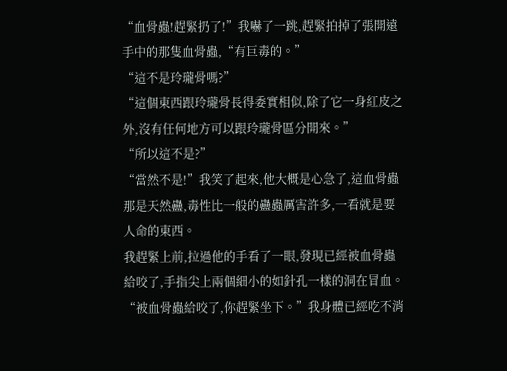“血骨蟲!趕緊扔了!”我嚇了一跳,趕緊拍掉了張開遠手中的那隻血骨蟲,“有巨毒的。”
“這不是玲瓏骨嗎?”
“這個東西跟玲瓏骨長得委實相似,除了它一身紅皮之外,沒有任何地方可以跟玲瓏骨區分開來。”
“所以這不是?”
“當然不是!”我笑了起來,他大概是心急了,這血骨蟲那是天然蠱,毒性比一般的蠱蟲厲害許多,一看就是要人命的東西。
我趕緊上前,拉過他的手看了一眼,發現已經被血骨蟲給咬了,手指尖上兩個細小的如針孔一樣的洞在冒血。
“被血骨蟲給咬了,你趕緊坐下。”我身體已經吃不消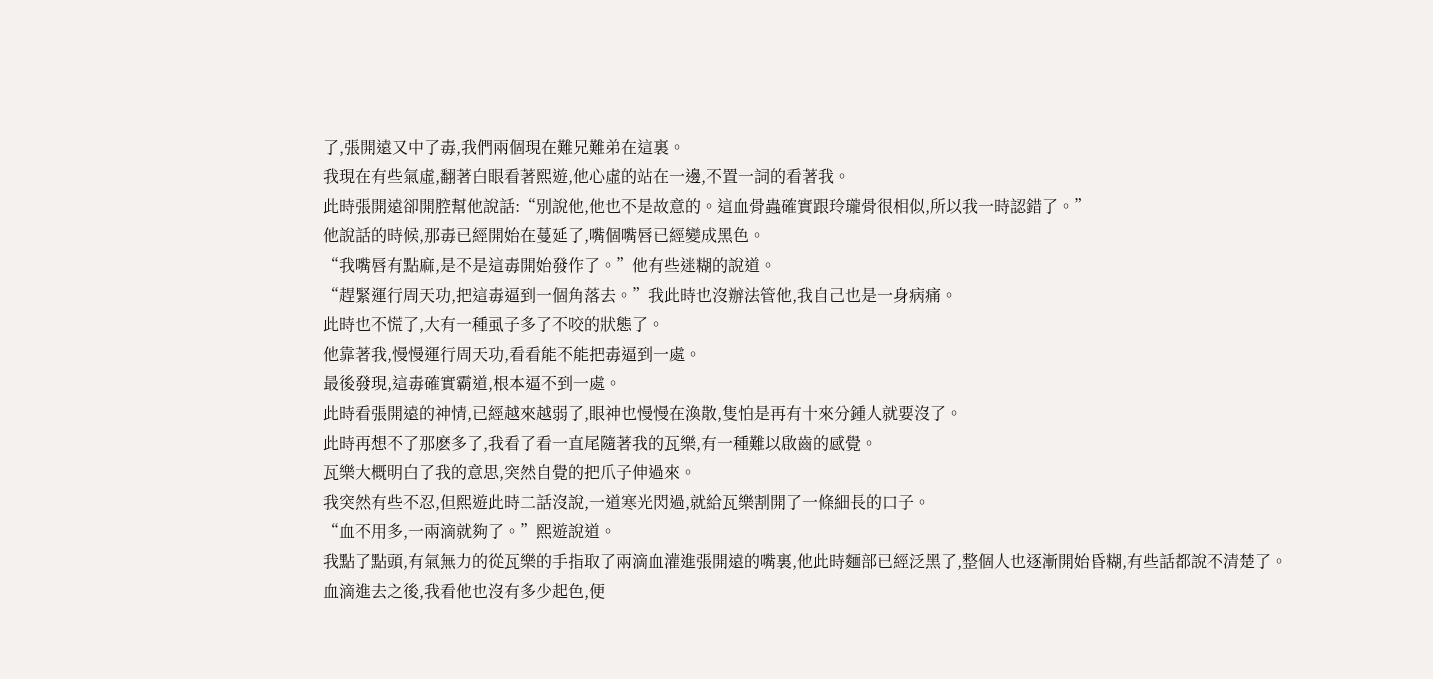了,張開遠又中了毒,我們兩個現在難兄難弟在這裏。
我現在有些氣虛,翻著白眼看著熙遊,他心虛的站在一邊,不置一詞的看著我。
此時張開遠卻開腔幫他說話:“別說他,他也不是故意的。這血骨蟲確實跟玲瓏骨很相似,所以我一時認錯了。”
他說話的時候,那毒已經開始在蔓延了,嘴個嘴唇已經變成黑色。
“我嘴唇有點麻,是不是這毒開始發作了。”他有些迷糊的說道。
“趕緊運行周天功,把這毒逼到一個角落去。”我此時也沒辦法管他,我自己也是一身病痛。
此時也不慌了,大有一種虱子多了不咬的狀態了。
他靠著我,慢慢運行周天功,看看能不能把毒逼到一處。
最後發現,這毒確實霸道,根本逼不到一處。
此時看張開遠的神情,已經越來越弱了,眼神也慢慢在渙散,隻怕是再有十來分鍾人就要沒了。
此時再想不了那麽多了,我看了看一直尾隨著我的瓦樂,有一種難以啟齒的感覺。
瓦樂大概明白了我的意思,突然自覺的把爪子伸過來。
我突然有些不忍,但熙遊此時二話沒說,一道寒光閃過,就給瓦樂割開了一條細長的口子。
“血不用多,一兩滴就夠了。”熙遊說道。
我點了點頭,有氣無力的從瓦樂的手指取了兩滴血灌進張開遠的嘴裏,他此時麵部已經泛黑了,整個人也逐漸開始昏糊,有些話都說不清楚了。
血滴進去之後,我看他也沒有多少起色,便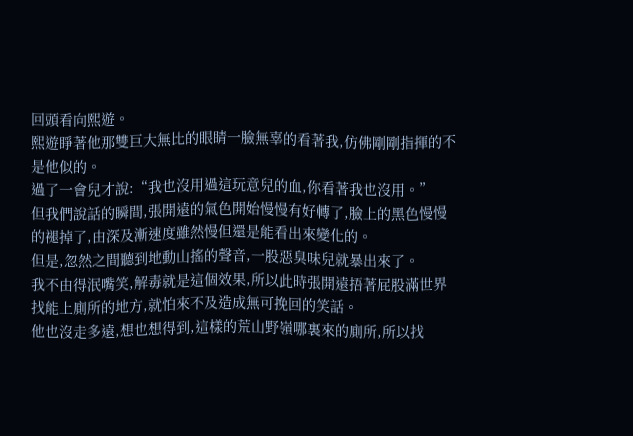回頭看向熙遊。
熙遊睜著他那雙巨大無比的眼睛一臉無辜的看著我,仿佛剛剛指揮的不是他似的。
過了一會兒才說:“我也沒用過這玩意兒的血,你看著我也沒用。”
但我們說話的瞬間,張開遠的氣色開始慢慢有好轉了,臉上的黑色慢慢的褪掉了,由深及漸速度雖然慢但還是能看出來變化的。
但是,忽然之間聽到地動山搖的聲音,一股惡臭味兒就暴出來了。
我不由得泯嘴笑,解毒就是這個效果,所以此時張開遠捂著屁股滿世界找能上廁所的地方,就怕來不及造成無可挽回的笑話。
他也沒走多遠,想也想得到,這樣的荒山野嶺哪裏來的廁所,所以找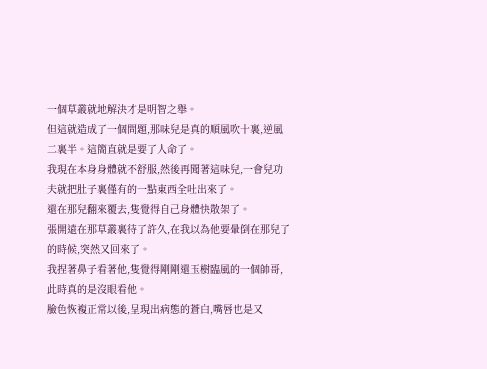一個草叢就地解決才是明智之舉。
但這就造成了一個問題,那味兒是真的順風吹十裏,逆風二裏半。這簡直就是要了人命了。
我現在本身身體就不舒服,然後再聞著這味兒,一會兒功夫就把肚子裏僅有的一點東西全吐出來了。
還在那兒翻來覆去,隻覺得自己身體快散架了。
張開遠在那草叢裏待了許久,在我以為他要暈倒在那兒了的時候,突然又回來了。
我捏著鼻子看著他,隻覺得剛剛還玉樹臨風的一個帥哥,此時真的是沒眼看他。
臉色恢複正常以後,呈現出病態的蒼白,嘴唇也是又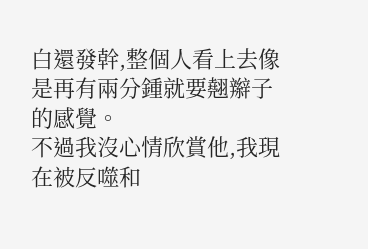白還發幹,整個人看上去像是再有兩分鍾就要翹辮子的感覺。
不過我沒心情欣賞他,我現在被反噬和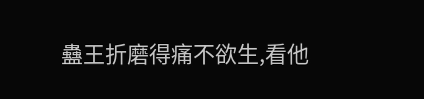蠱王折磨得痛不欲生,看他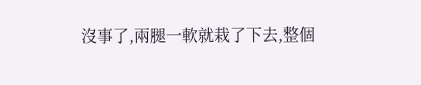沒事了,兩腿一軟就栽了下去,整個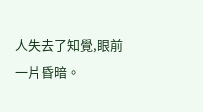人失去了知覺,眼前一片昏暗。